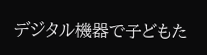デジタル機器で子どもた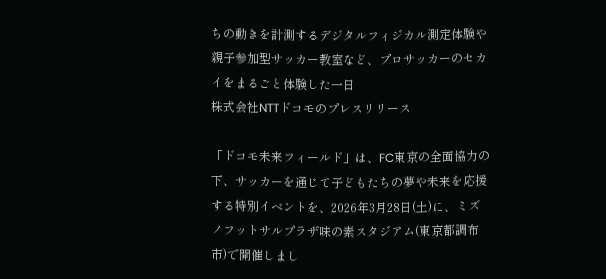ちの動きを計測するデジタルフィジカル測定体験や親子参加型サッカー教室など、プロサッカーのセカイをまるごと体験した一日
株式会社NTTドコモのプレスリリース

「ドコモ未来フィールド」は、FC東京の全面協力の下、サッカーを通じて子どもたちの夢や未来を応援する特別イベントを、2026年3月28日(土)に、ミズノフットサルプラザ味の素スタジアム(東京都調布市)で開催しまし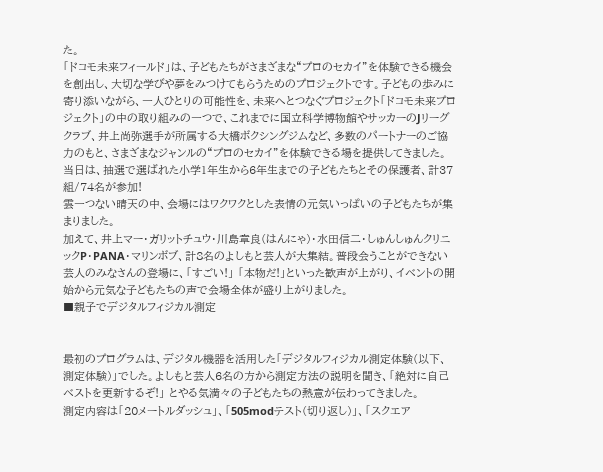た。
「ドコモ未来フィールド」は、子どもたちがさまざまな“プロのセカイ”を体験できる機会を創出し、大切な学びや夢をみつけてもらうためのプロジェクトです。子どもの歩みに寄り添いながら、一人ひとりの可能性を、未来へとつなぐプロジェクト「ドコモ未来プロジェクト」の中の取り組みの一つで、これまでに国立科学博物館やサッカーのJリーグクラブ、井上尚弥選手が所属する大橋ボクシングジムなど、多数のパートナーのご協力のもと、さまざまなジャンルの“プロのセカイ”を体験できる場を提供してきました。
当日は、抽選で選ばれた小学1年生から6年生までの子どもたちとその保護者、計37組/74名が参加!
雲一つない晴天の中、会場にはワクワクとした表情の元気いっぱいの子どもたちが集まりました。
加えて、井上マー・ガリットチュウ・川島章良(はんにゃ)・水田信二・しゅんしゅんクリニックP・PANA・マリンボブ、計8名のよしもと芸人が大集結。普段会うことができない芸人のみなさんの登場に、「すごい!」 「本物だ!」といった歓声が上がり、イベントの開始から元気な子どもたちの声で会場全体が盛り上がりました。
■親子でデジタルフィジカル測定


最初のプログラムは、デジタル機器を活用した「デジタルフィジカル測定体験(以下、測定体験)」でした。よしもと芸人6名の方から測定方法の説明を聞き、「絶対に自己ベストを更新するぞ!」 とやる気満々の子どもたちの熱意が伝わってきました。
測定内容は「20メートルダッシュ」、「505modテスト(切り返し)」、「スクエア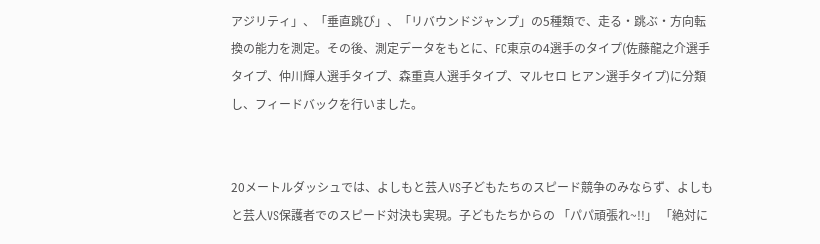アジリティ」、「垂直跳び」、「リバウンドジャンプ」の5種類で、走る・跳ぶ・方向転換の能力を測定。その後、測定データをもとに、FC東京の4選手のタイプ(佐藤龍之介選手タイプ、仲川輝人選手タイプ、森重真人選手タイプ、マルセロ ヒアン選手タイプ)に分類し、フィードバックを行いました。


20メートルダッシュでは、よしもと芸人VS子どもたちのスピード競争のみならず、よしもと芸人VS保護者でのスピード対決も実現。子どもたちからの 「パパ頑張れ~!!」 「絶対に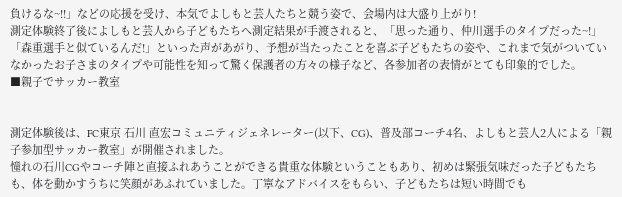負けるな~!!」などの応援を受け、本気でよしもと芸人たちと競う姿で、会場内は大盛り上がり!
測定体験終了後によしもと芸人から子どもたちへ測定結果が手渡されると、「思った通り、仲川選手のタイプだった~!」「森重選手と似ているんだ!」といった声があがり、予想が当たったことを喜ぶ子どもたちの姿や、これまで気がついていなかったお子さまのタイプや可能性を知って驚く保護者の方々の様子など、各参加者の表情がとても印象的でした。
■親子でサッカー教室


測定体験後は、FC東京 石川 直宏コミュニティジェネレーター(以下、CG)、普及部コーチ4名、よしもと芸人2人による「親子参加型サッカー教室」が開催されました。
憧れの石川CGやコーチ陣と直接ふれあうことができる貴重な体験ということもあり、初めは緊張気味だった子どもたちも、体を動かすうちに笑顔があふれていました。丁寧なアドバイスをもらい、子どもたちは短い時間でも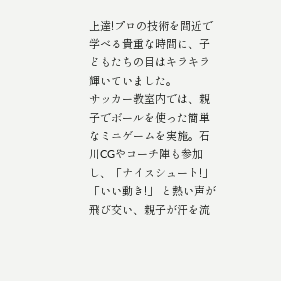上達!プロの技術を間近で学べる貴重な時間に、子どもたちの目はキラキラ輝いていました。
サッカー教室内では、親子でボールを使った簡単なミニゲームを実施。石川CGやコーチ陣も参加し、「ナイスシュート!」 「いい動き!」 と熱い声が飛び交い、親子が汗を流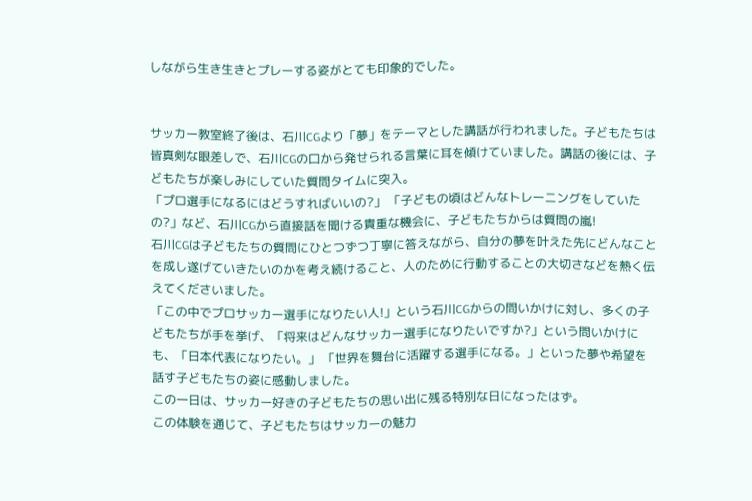しながら生き生きとプレーする姿がとても印象的でした。


サッカー教室終了後は、石川CGより「夢」をテーマとした講話が行われました。子どもたちは皆真剣な眼差しで、石川CGの口から発せられる言葉に耳を傾けていました。講話の後には、子どもたちが楽しみにしていた質問タイムに突入。
「プロ選手になるにはどうすればいいの?」 「子どもの頃はどんなトレーニングをしていたの?」など、石川CGから直接話を聞ける貴重な機会に、子どもたちからは質問の嵐!
石川CGは子どもたちの質問にひとつずつ丁寧に答えながら、自分の夢を叶えた先にどんなことを成し遂げていきたいのかを考え続けること、人のために行動することの大切さなどを熱く伝えてくださいました。
「この中でプロサッカー選手になりたい人!」という石川CGからの問いかけに対し、多くの子どもたちが手を挙げ、「将来はどんなサッカー選手になりたいですか?」という問いかけにも、「日本代表になりたい。」 「世界を舞台に活躍する選手になる。」といった夢や希望を話す子どもたちの姿に感動しました。
この一日は、サッカー好きの子どもたちの思い出に残る特別な日になったはず。
この体験を通じて、子どもたちはサッカーの魅力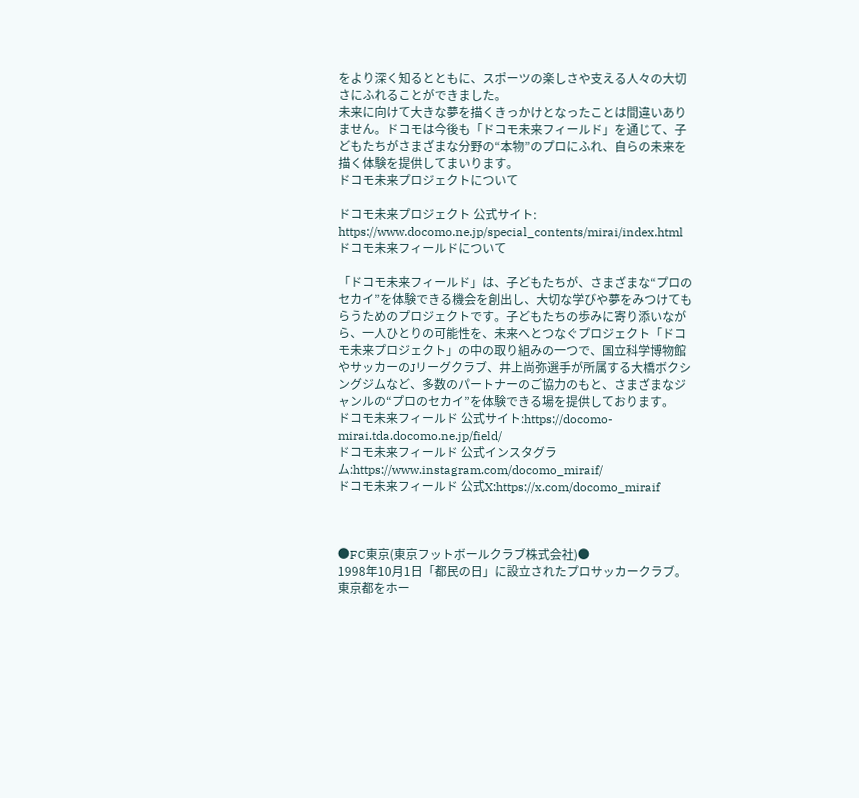をより深く知るとともに、スポーツの楽しさや支える人々の大切さにふれることができました。
未来に向けて大きな夢を描くきっかけとなったことは間違いありません。ドコモは今後も「ドコモ未来フィールド」を通じて、子どもたちがさまざまな分野の“本物”のプロにふれ、自らの未来を描く体験を提供してまいります。
ドコモ未来プロジェクトについて

ドコモ未来プロジェクト 公式サイト:
https://www.docomo.ne.jp/special_contents/mirai/index.html
ドコモ未来フィールドについて

「ドコモ未来フィールド」は、子どもたちが、さまざまな“プロのセカイ”を体験できる機会を創出し、大切な学びや夢をみつけてもらうためのプロジェクトです。子どもたちの歩みに寄り添いながら、一人ひとりの可能性を、未来へとつなぐプロジェクト「ドコモ未来プロジェクト」の中の取り組みの一つで、国立科学博物館やサッカーのJリーグクラブ、井上尚弥選手が所属する大橋ボクシングジムなど、多数のパートナーのご協力のもと、さまざまなジャンルの“プロのセカイ”を体験できる場を提供しております。
ドコモ未来フィールド 公式サイト:https://docomo-mirai.tda.docomo.ne.jp/field/
ドコモ未来フィールド 公式インスタグラム:https://www.instagram.com/docomo_miraif/
ドコモ未来フィールド 公式X:https://x.com/docomo_miraif



●FC東京(東京フットボールクラブ株式会社)●
1998年10月1日「都民の日」に設立されたプロサッカークラブ。東京都をホー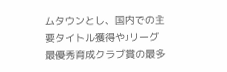ムタウンとし、国内での主要タイトル獲得やJリーグ最優秀育成クラブ賞の最多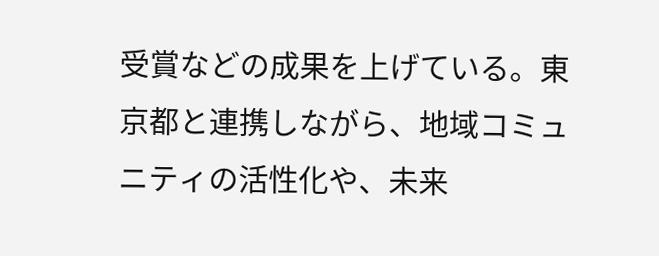受賞などの成果を上げている。東京都と連携しながら、地域コミュニティの活性化や、未来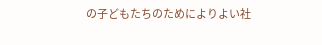の子どもたちのためによりよい社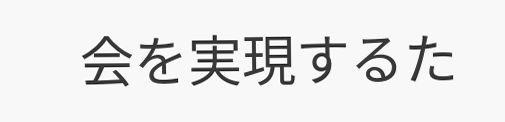会を実現するた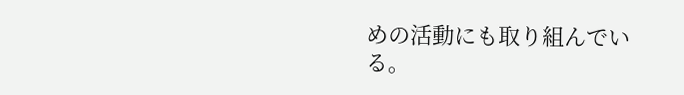めの活動にも取り組んでいる。